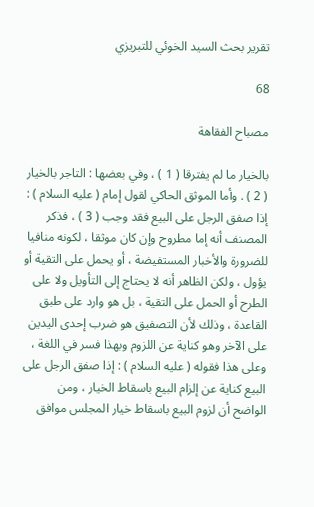تقرير بحث السيد الخوئي للتبريزي

68

مصباح الفقاهة

بالخيار ما لم يفترقا ( 1 ) ، وفي بعضها : التاجر بالخيار ( 2 ) . وأما الموثق الحاكي لقول إمام ( عليه السلام ) : إذا صفق الرجل على البيع فقد وجب ( 3 ) ، فذكر المصنف أنه إما مطروح وإن كان موثقا ، لكونه منافيا للضرورة والأخبار المستفيضة ، أو يحمل على التقية أو يؤول ، ولكن الظاهر أنه لا يحتاج إلى التأويل ولا على الطرح أو الحمل على التقية ، بل هو وارد على طبق القاعدة ، وذلك لأن التصفيق هو ضرب إحدى اليدين على الآخر وهو كناية عن اللزوم وبهذا فسر في اللغة ، وعلى هذا فقوله ( عليه السلام ) : إذا صفق الرجل على البيع كناية عن إلزام البيع باسقاط الخيار ، ومن الواضح أن لزوم البيع باسقاط خيار المجلس موافق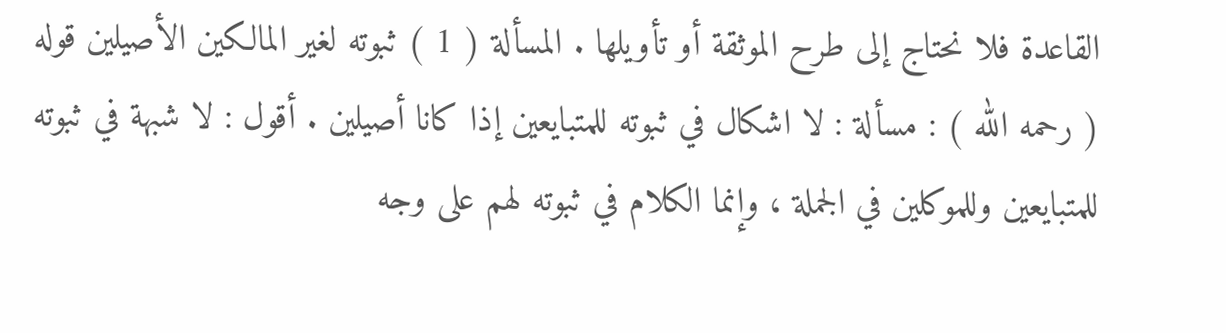القاعدة فلا نحتاج إلى طرح الموثقة أو تأويلها . المسألة ( 1 ) ثبوته لغير المالكين الأصيلين قوله ( رحمه الله ) : مسألة : لا اشكال في ثبوته للمتبايعين إذا كانا أصيلين . أقول : لا شبهة في ثبوته للمتبايعين وللموكلين في الجملة ، وإنما الكلام في ثبوته لهم على وجه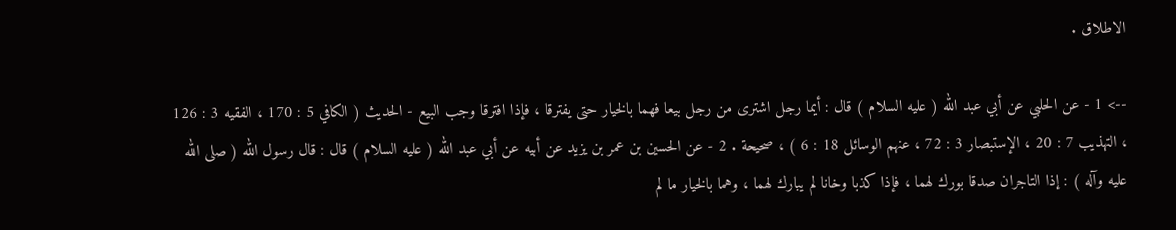الاطلاق .

--> 1 - عن الحلبي عن أبي عبد الله ( عليه السلام ) قال : أيما رجل اشترى من رجل بيعا فهما بالخيار حتى يفترقا ، فإذا افترقا وجب البيع - الحديث ( الكافي 5 : 170 ، الفقيه 3 : 126 ، التهذيب 7 : 20 ، الإستبصار 3 : 72 ، عنهم الوسائل 18 : 6 ) ، صحيحة . 2 - عن الحسين بن عمر بن يزيد عن أبيه عن أبي عبد الله ( عليه السلام ) قال : قال رسول الله ( صلى الله عليه وآله ) : إذا التاجران صدقا بورك لهما ، فإذا كذبا وخانا لم يبارك لهما ، وهما بالخيار ما لم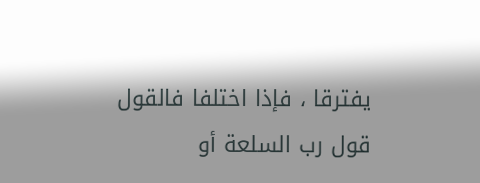يفترقا ، فإذا اختلفا فالقول قول رب السلعة أو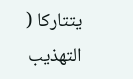يتتاركا ( التهذيب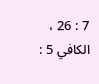7 : 26 ، الكافي 5 :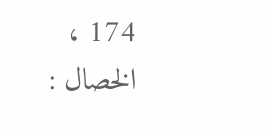174 ، الخصال :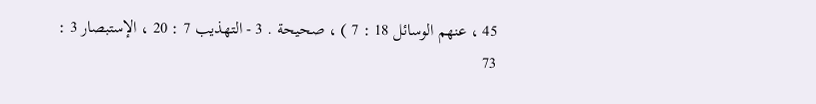45 ، عنهم الوسائل 18 : 7 ) ، صحيحة . 3 - التهذيب 7 : 20 ، الإستبصار 3 : 73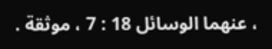، عنهما الوسائل 18 : 7 ، موثقة .